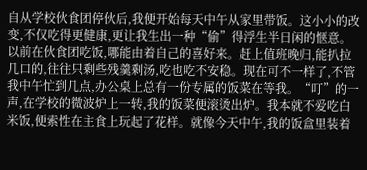自从学校伙食团停伙后,我便开始每天中午从家里带饭。这小小的改变,不仅吃得更健康,更让我生出一种“偷”得浮生半日闲的惬意。
以前在伙食团吃饭,哪能由着自己的喜好来。赶上值班晚归,能扒拉几口的,往往只剩些残羹剩汤,吃也吃不安稳。现在可不一样了,不管我中午忙到几点,办公桌上总有一份专属的饭菜在等我。“叮”的一声,在学校的微波炉上一转,我的饭菜便滚烫出炉。我本就不爱吃白米饭,便索性在主食上玩起了花样。就像今天中午,我的饭盒里装着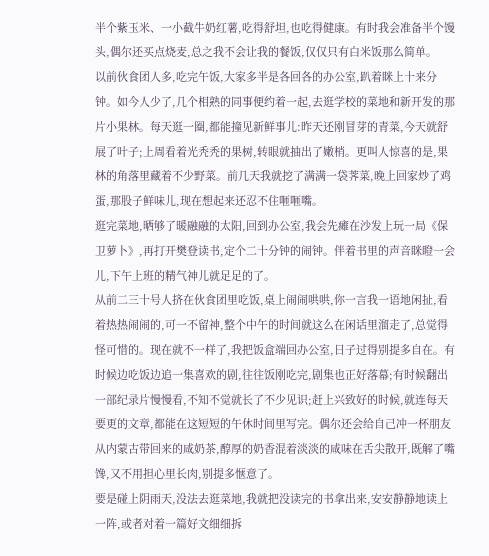半个紫玉米、一小截牛奶红薯,吃得舒坦,也吃得健康。有时我会准备半个馒头,偶尔还买点烧麦,总之我不会让我的餐饭,仅仅只有白米饭那么简单。
以前伙食团人多,吃完午饭,大家多半是各回各的办公室,趴着眯上十来分钟。如今人少了,几个相熟的同事便约着一起,去逛学校的菜地和新开发的那片小果林。每天逛一圈,都能撞见新鲜事儿:昨天还刚冒芽的青菜,今天就舒展了叶子;上周看着光秃秃的果树,转眼就抽出了嫩梢。更叫人惊喜的是,果林的角落里藏着不少野菜。前几天我就挖了满满一袋荠菜,晚上回家炒了鸡蛋,那股子鲜味儿,现在想起来还忍不住咂咂嘴。
逛完菜地,晒够了暖融融的太阳,回到办公室,我会先瘫在沙发上玩一局《保卫萝卜》,再打开樊登读书,定个二十分钟的闹钟。伴着书里的声音眯瞪一会儿,下午上班的精气神儿就足足的了。
从前二三十号人挤在伙食团里吃饭,桌上闹闹哄哄,你一言我一语地闲扯,看着热热闹闹的,可一不留神,整个中午的时间就这么在闲话里溜走了,总觉得怪可惜的。现在就不一样了,我把饭盒端回办公室,日子过得别提多自在。有时候边吃饭边追一集喜欢的剧,往往饭刚吃完,剧集也正好落幕;有时候翻出一部纪录片慢慢看,不知不觉就长了不少见识;赶上兴致好的时候,就连每天要更的文章,都能在这短短的午休时间里写完。偶尔还会给自己冲一杯朋友从内蒙古带回来的咸奶茶,醇厚的奶香混着淡淡的咸味在舌尖散开,既解了嘴馋,又不用担心里长肉,别提多惬意了。
要是碰上阴雨天,没法去逛菜地,我就把没读完的书拿出来,安安静静地读上一阵,或者对着一篇好文细细拆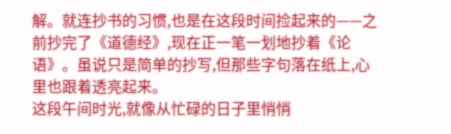解。就连抄书的习惯,也是在这段时间捡起来的——之前抄完了《道德经》,现在正一笔一划地抄着《论语》。虽说只是简单的抄写,但那些字句落在纸上,心里也跟着透亮起来。
这段午间时光,就像从忙碌的日子里悄悄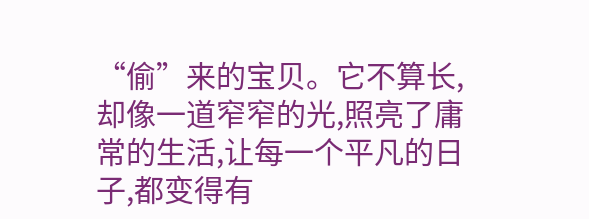“偷”来的宝贝。它不算长,却像一道窄窄的光,照亮了庸常的生活,让每一个平凡的日子,都变得有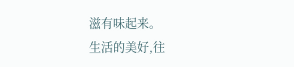滋有味起来。
生活的美好,往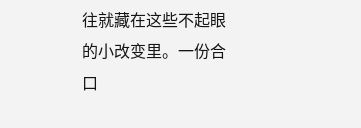往就藏在这些不起眼的小改变里。一份合口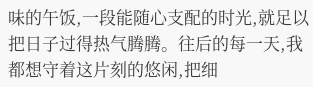味的午饭,一段能随心支配的时光,就足以把日子过得热气腾腾。往后的每一天,我都想守着这片刻的悠闲,把细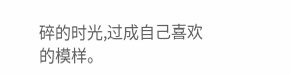碎的时光,过成自己喜欢的模样。